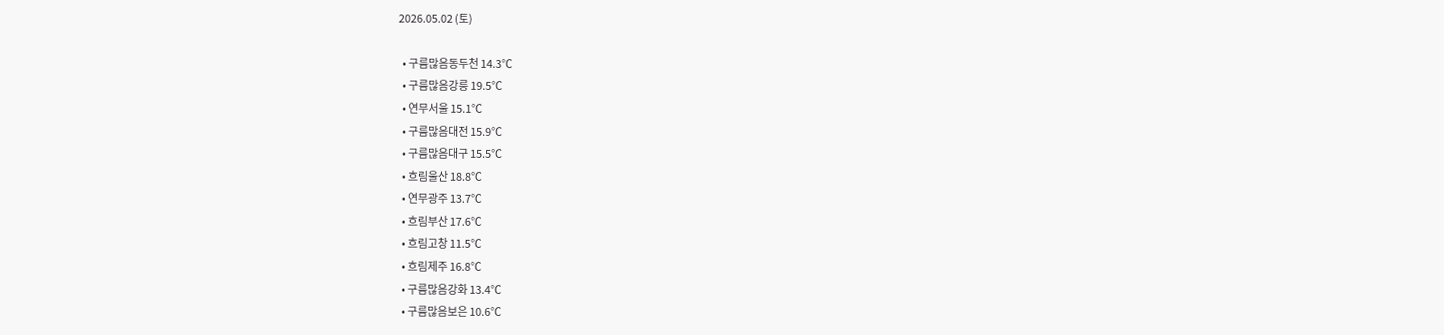2026.05.02 (토)

  • 구름많음동두천 14.3℃
  • 구름많음강릉 19.5℃
  • 연무서울 15.1℃
  • 구름많음대전 15.9℃
  • 구름많음대구 15.5℃
  • 흐림울산 18.8℃
  • 연무광주 13.7℃
  • 흐림부산 17.6℃
  • 흐림고창 11.5℃
  • 흐림제주 16.8℃
  • 구름많음강화 13.4℃
  • 구름많음보은 10.6℃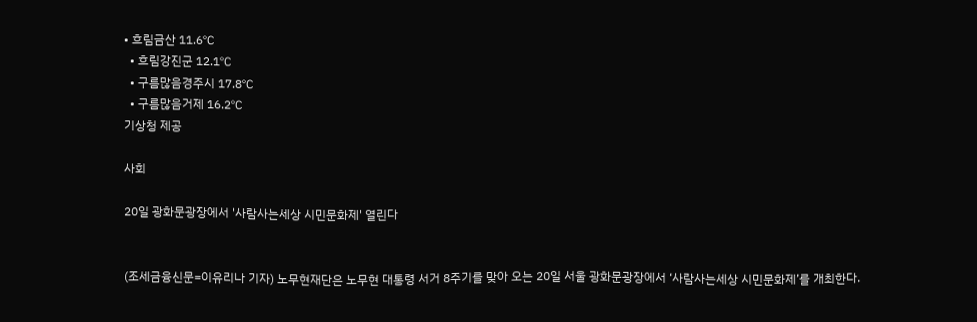• 흐림금산 11.6℃
  • 흐림강진군 12.1℃
  • 구름많음경주시 17.8℃
  • 구름많음거제 16.2℃
기상청 제공

사회

20일 광화문광장에서 '사람사는세상 시민문화제' 열린다


(조세금융신문=이유리나 기자) 노무현재단은 노무현 대통령 서거 8주기를 맞아 오는 20일 서울 광화문광장에서 ‘사람사는세상 시민문화제’를 개최한다.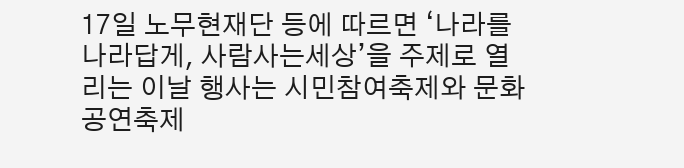17일 노무현재단 등에 따르면 ‘나라를 나라답게, 사람사는세상’을 주제로 열리는 이날 행사는 시민참여축제와 문화공연축제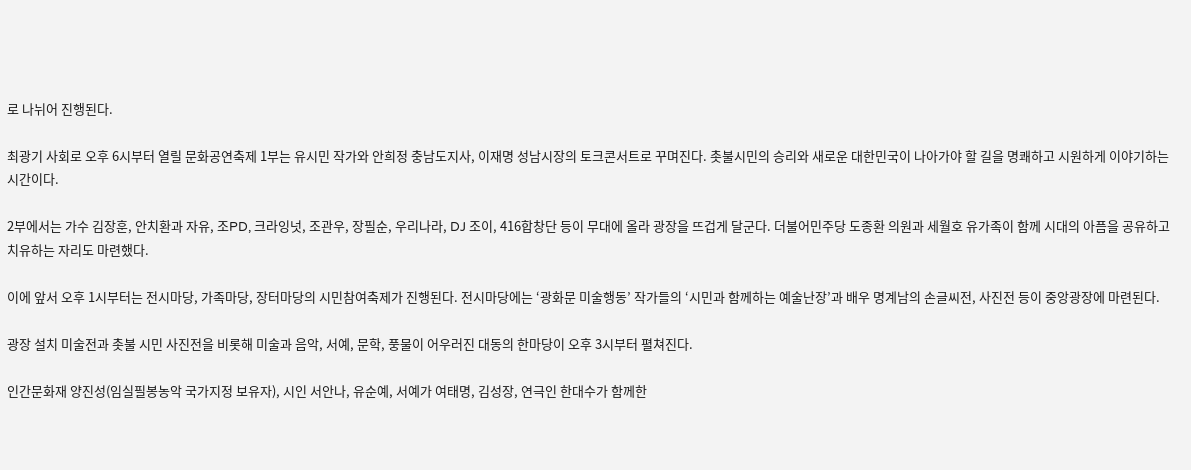로 나뉘어 진행된다.

최광기 사회로 오후 6시부터 열릴 문화공연축제 1부는 유시민 작가와 안희정 충남도지사, 이재명 성남시장의 토크콘서트로 꾸며진다. 촛불시민의 승리와 새로운 대한민국이 나아가야 할 길을 명쾌하고 시원하게 이야기하는 시간이다.

2부에서는 가수 김장훈, 안치환과 자유, 조PD, 크라잉넛, 조관우, 장필순, 우리나라, DJ 조이, 416합창단 등이 무대에 올라 광장을 뜨겁게 달군다. 더불어민주당 도종환 의원과 세월호 유가족이 함께 시대의 아픔을 공유하고 치유하는 자리도 마련했다.

이에 앞서 오후 1시부터는 전시마당, 가족마당, 장터마당의 시민참여축제가 진행된다. 전시마당에는 ‘광화문 미술행동’ 작가들의 ‘시민과 함께하는 예술난장’과 배우 명계남의 손글씨전, 사진전 등이 중앙광장에 마련된다.

광장 설치 미술전과 촛불 시민 사진전을 비롯해 미술과 음악, 서예, 문학, 풍물이 어우러진 대동의 한마당이 오후 3시부터 펼쳐진다.

인간문화재 양진성(임실필봉농악 국가지정 보유자), 시인 서안나, 유순예, 서예가 여태명, 김성장, 연극인 한대수가 함께한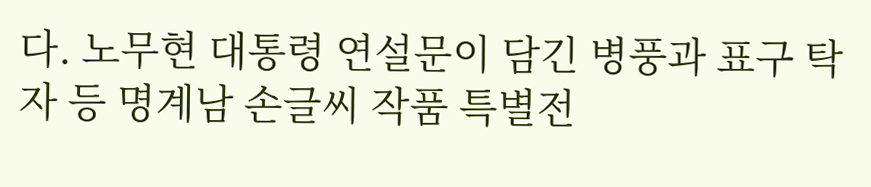다. 노무현 대통령 연설문이 담긴 병풍과 표구 탁자 등 명계남 손글씨 작품 특별전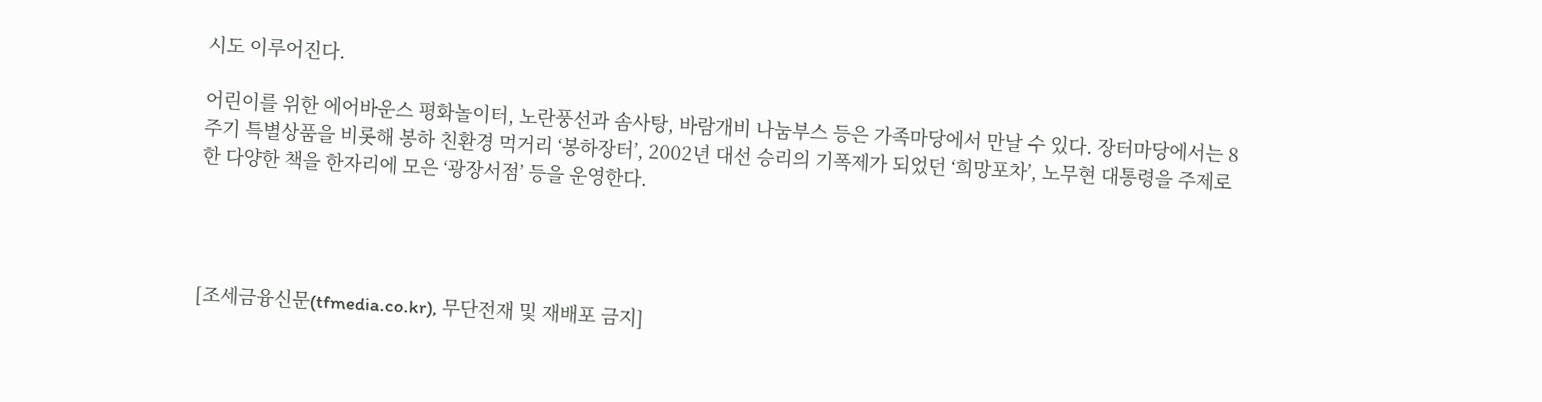시도 이루어진다.

어린이를 위한 에어바운스 평화놀이터, 노란풍선과 솜사탕, 바람개비 나눔부스 등은 가족마당에서 만날 수 있다. 장터마당에서는 8주기 특별상품을 비롯해 봉하 친환경 먹거리 ‘봉하장터’, 2002년 대선 승리의 기폭제가 되었던 ‘희망포차’, 노무현 대통령을 주제로 한 다양한 책을 한자리에 모은 ‘광장서점’ 등을 운영한다.




[조세금융신문(tfmedia.co.kr), 무단전재 및 재배포 금지]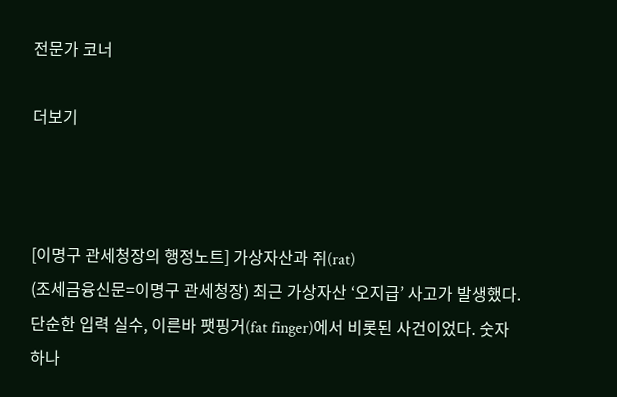전문가 코너

더보기



[이명구 관세청장의 행정노트] 가상자산과 쥐(rat)
(조세금융신문=이명구 관세청장) 최근 가상자산 ‘오지급’ 사고가 발생했다. 단순한 입력 실수, 이른바 팻핑거(fat finger)에서 비롯된 사건이었다. 숫자 하나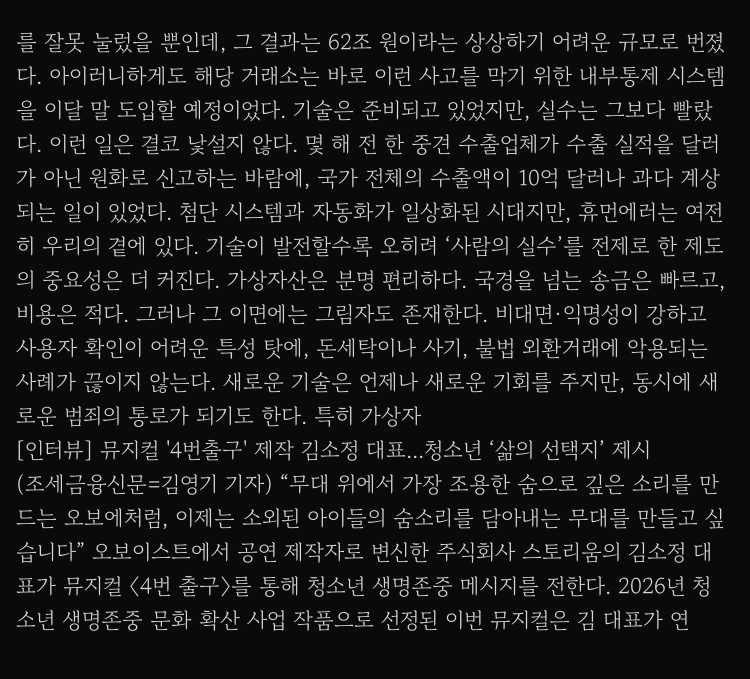를 잘못 눌렀을 뿐인데, 그 결과는 62조 원이라는 상상하기 어려운 규모로 번졌다. 아이러니하게도 해당 거래소는 바로 이런 사고를 막기 위한 내부통제 시스템을 이달 말 도입할 예정이었다. 기술은 준비되고 있었지만, 실수는 그보다 빨랐다. 이런 일은 결코 낯설지 않다. 몇 해 전 한 중견 수출업체가 수출 실적을 달러가 아닌 원화로 신고하는 바람에, 국가 전체의 수출액이 10억 달러나 과다 계상되는 일이 있었다. 첨단 시스템과 자동화가 일상화된 시대지만, 휴먼에러는 여전히 우리의 곁에 있다. 기술이 발전할수록 오히려 ‘사람의 실수’를 전제로 한 제도의 중요성은 더 커진다. 가상자산은 분명 편리하다. 국경을 넘는 송금은 빠르고, 비용은 적다. 그러나 그 이면에는 그림자도 존재한다. 비대면·익명성이 강하고 사용자 확인이 어려운 특성 탓에, 돈세탁이나 사기, 불법 외환거래에 악용되는 사례가 끊이지 않는다. 새로운 기술은 언제나 새로운 기회를 주지만, 동시에 새로운 범죄의 통로가 되기도 한다. 특히 가상자
[인터뷰] 뮤지컬 '4번출구' 제작 김소정 대표...청소년 ‘삶의 선택지’ 제시
(조세금융신문=김영기 기자) “무대 위에서 가장 조용한 숨으로 깊은 소리를 만드는 오보에처럼, 이제는 소외된 아이들의 숨소리를 담아내는 무대를 만들고 싶습니다” 오보이스트에서 공연 제작자로 변신한 주식회사 스토리움의 김소정 대표가 뮤지컬 〈4번 출구〉를 통해 청소년 생명존중 메시지를 전한다. 2026년 청소년 생명존중 문화 확산 사업 작품으로 선정된 이번 뮤지컬은 김 대표가 연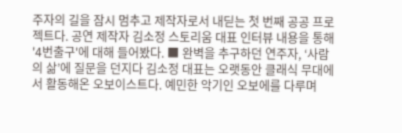주자의 길을 잠시 멈추고 제작자로서 내딛는 첫 번째 공공 프로젝트다. 공연 제작자 김소정 스토리움 대표 인터뷰 내용을 통해 '4번출구'에 대해 들어봤다. ■ 완벽을 추구하던 연주자, ‘사람의 삶’에 질문을 던지다 김소정 대표는 오랫동안 클래식 무대에서 활동해온 오보이스트다. 예민한 악기인 오보에를 다루며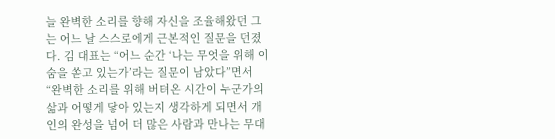늘 완벽한 소리를 향해 자신을 조율해왔던 그는 어느 날 스스로에게 근본적인 질문을 던졌다. 김 대표는 “어느 순간 ‘나는 무엇을 위해 이 숨을 쏟고 있는가’라는 질문이 남았다”면서 “완벽한 소리를 위해 버텨온 시간이 누군가의 삶과 어떻게 닿아 있는지 생각하게 되면서 개인의 완성을 넘어 더 많은 사람과 만나는 무대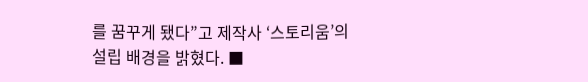를 꿈꾸게 됐다”고 제작사 ‘스토리움’의 설립 배경을 밝혔다. ■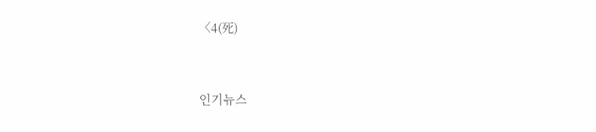〈4(死)


인기뉴스